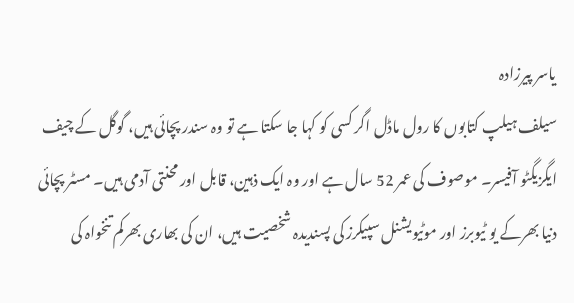یاسر پیرزادہ
سیلف ہیلپ کتابوں کا رول ماڈل اگر کسی کو کہا جا سکتا ہے تو وہ سندر پچائی ہیں، گوگل کے چیف ایگزیگٹو آفیسر۔ موصوف کی عمر 52 سال ہے اور وہ ایک ذہین، قابل اور محنتی آدمی ہیں۔ مسٹر پچائی دنیا بھرکے یو ٹیوبرز اور موٹیویشنل سپیکرز کی پسندیدہ شخصیت ہیں، ان کی بھاری بھرکم تنخواہ کی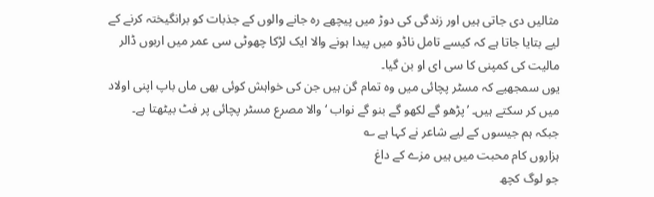مثالیں دی جاتی ہیں اور زندگی کی دوڑ میں پیچھے رہ جانے والوں کے جذبات کو برانگیختہ کرنے کے لیے بتایا جاتا ہے کہ کیسے تامل ناڈو میں پیدا ہونے والا ایک لڑکا چھوٹی سی عمر میں اربوں ڈالر مالیت کی کمپنی کا سی ای او بن گیا۔
یوں سمجھیے کہ مسٹر پچائی میں وہ تمام گن ہیں جن کی خواہش کوئی بھی ماں باپ اپنی اولاد میں کر سکتے ہیں۔ ’پڑھو گے لکھو گے بنو گے نواب ‘ والا مصرع مسٹر پچائی پر فٹ بیٹھتا ہے۔
جبکہ ہم جیسوں کے لیے شاعر نے کہا ہے ؎
ہزاروں کام محبت میں ہیں مزے کے داغ
جو لوگ کچھ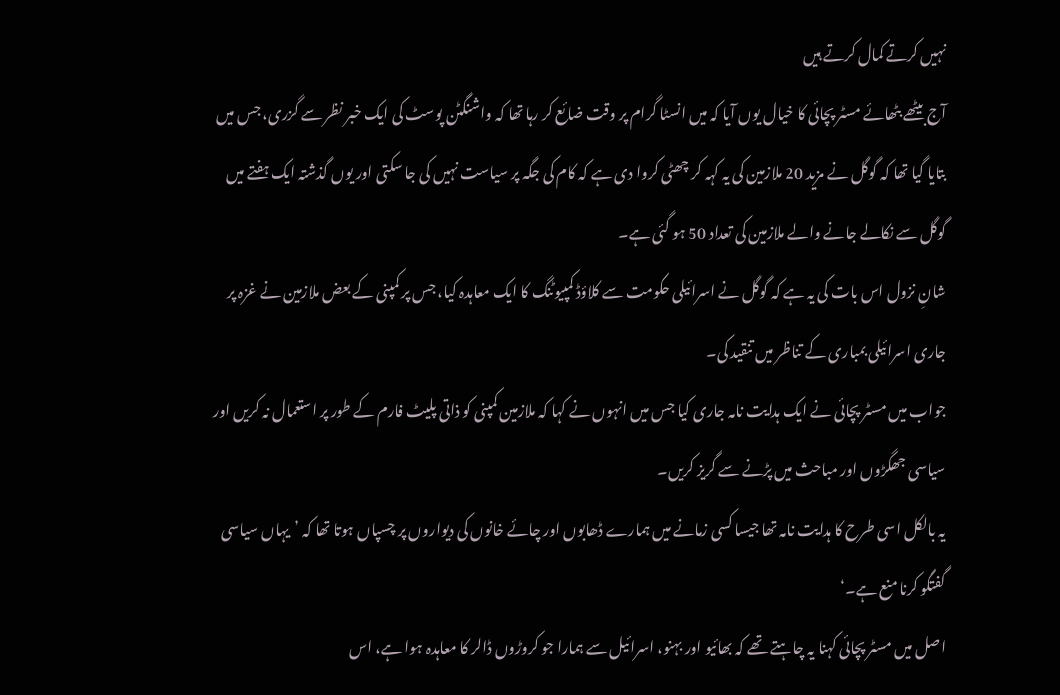نہیں کرتے کمال کرتے ہیں
آج بیٹھے بٹھائے مسٹر پچائی کا خیال یوں آیا کہ میں انسٹا گرام پر وقت ضائع کر رہا تھا کہ واشنگٹن پوسٹ کی ایک خبر نظر سے گزری، جس میں بتایا گیا تھا کہ گوگل نے مزید 20 ملازمین کی یہ کہہ کر چھٹی کروا دی ہے کہ کام کی جگہ پر سیاست نہیں کی جا سکتی اور یوں گذشتہ ایک ہفتے میں گوگل سے نکالے جانے والے ملازمین کی تعداد 50 ہو گئی ہے۔
شانِ نزول اس بات کی یہ ہے کہ گوگل نے اسرائیلی حکومت سے کلاؤڈ کمپیوٹنگ کا ایک معاہدہ کیا، جس پر کمپنی کے بعض ملازمین نے غزہ پر جاری اسرائیلی بمباری کے تناظر میں تنقید کی۔
جواب میں مسٹر پچائی نے ایک ہدایت نامہ جاری کیا جس میں انہوں نے کہا کہ ملازمین کمپنی کو ذاتی پلیٹ فارم کے طور پر استعمال نہ کریں اور سیاسی جھگڑوں اور مباحث میں پڑنے سے گریز کریں۔
یہ بالکل اسی طرح کا ہدایت نامہ تھا جیسا کسی زمانے میں ہمارے ڈھابوں اور چائے خانوں کی دیواروں پر چسپاں ہوتا تھا کہ ’یہاں سیاسی گفتگو کرنا منع ہے۔‘
اصل میں مسٹر پچائی کہنا یہ چاہتے تھے کہ بھائیو اور بہنو، اسرائیل سے ہمارا جو کروڑوں ڈالر کا معاہدہ ہوا ہے، اس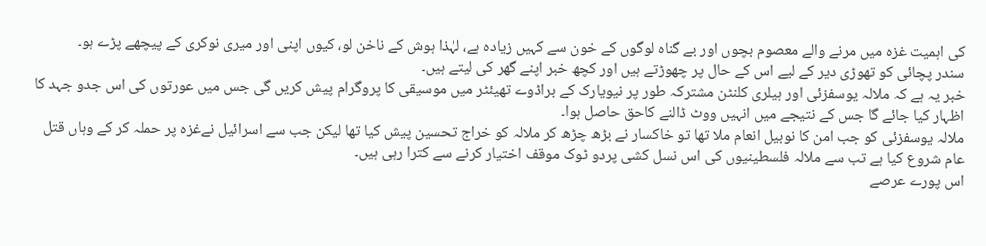کی اہمیت غزہ میں مرنے والے معصوم بچوں اور بے گناہ لوگوں کے خون سے کہیں زیادہ ہے، لہٰذا ہوش کے ناخن لو، کیوں اپنی اور میری نوکری کے پیچھے پڑے ہو۔
سندر پچائی کو تھوڑی دیر کے لیے اس کے حال پر چھوڑتے ہیں اور کچھ خبر اپنے گھر کی لیتے ہیں۔
خبر یہ ہے کہ ملالہ یوسفزئی اور ہیلری کلنٹن مشترکہ طور پر نیویارک کے براڈوے تھیئٹر میں موسیقی کا پروگرام پیش کریں گی جس میں عورتوں کی اس جدو جہد کا اظہار کیا جائے گا جس کے نتیجے میں انہیں ووٹ ڈالنے کاحق حاصل ہوا۔
ملالہ یوسفزئی کو جب امن کا نوبیل انعام ملا تھا تو خاکسار نے بڑھ چڑھ کر ملالہ کو خراج تحسین پیش کیا تھا لیکن جب سے اسرائیل نےغزہ پر حملہ کر کے وہاں قتل عام شروع کیا ہے تب سے ملالہ فلسطینیوں کی اس نسل کشی پردو ٹوک موقف اختیار کرنے سے کترا رہی ہیں۔
اس پورے عرصے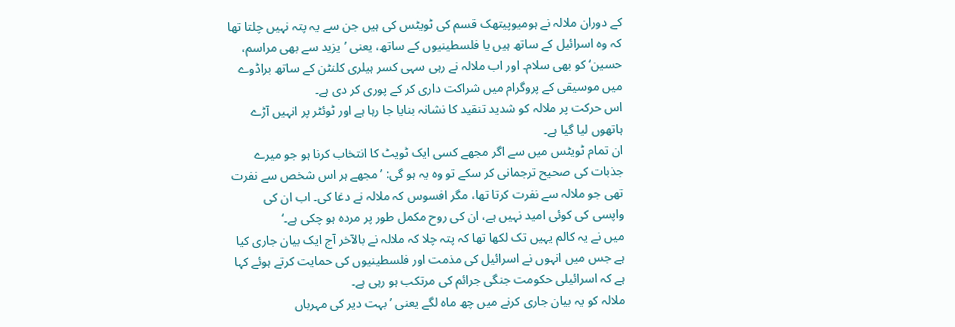کے دوران ملالہ نے ہومیوپیتھک قسم کی ٹویٹس کی ہیں جن سے یہ پتہ نہیں چلتا تھا کہ وہ اسرائیل کے ساتھ ہیں یا فلسطینیوں کے ساتھ، یعنی ’یزید سے بھی مراسم، حسین‘ کو بھی سلام۔ اور اب ملالہ نے رہی سہی کسر ہیلری کلنٹن کے ساتھ براڈوے میں موسیقی کے پروگرام میں شراکت داری کر کے پوری کر دی ہے۔
اس حرکت پر ملالہ کو شدید تنقید کا نشانہ بنایا جا رہا ہے اور ٹوئٹر پر انہیں آڑے ہاتھوں لیا گیا ہے۔
ان تمام ٹویٹس میں سے اگر مجھے کسی ایک ٹویٹ کا انتخاب کرنا ہو جو میرے جذبات کی صحیح ترجمانی کر سکے تو وہ یہ ہو گی: ’مجھے ہر اس شخص سے نفرت تھی جو ملالہ سے نفرت کرتا تھا، مگر افسوس کہ ملالہ نے دغا کی۔ اب ان کی واپسی کی کوئی امید نہیں ہے، ان کی روح مکمل طور پر مردہ ہو چکی ہے۔‘
میں نے یہ کالم یہیں تک لکھا تھا کہ پتہ چلا کہ ملالہ نے بالآخر آج ایک بیان جاری کیا ہے جس میں انہوں نے اسرائیل کی مذمت اور فلسطینیوں کی حمایت کرتے ہوئے کہا ہے کہ اسرائیلی حکومت جنگی جرائم کی مرتکب ہو رہی ہے۔
ملالہ کو یہ بیان جاری کرنے میں چھ ماہ لگے یعنی ’بہت دیر کی مہرباں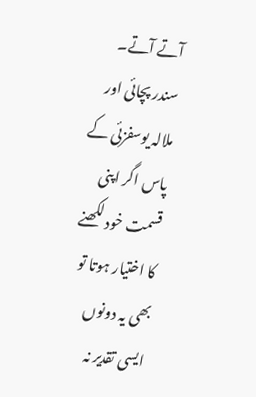آتے آتے۔
سندر پچائی اور ملالہ یوسفزئی کے پاس اگر اپنی قسمت خود لکھنے کا اختیار ہوتا تو بھی یہ دونوں ایسی تقدیر نہ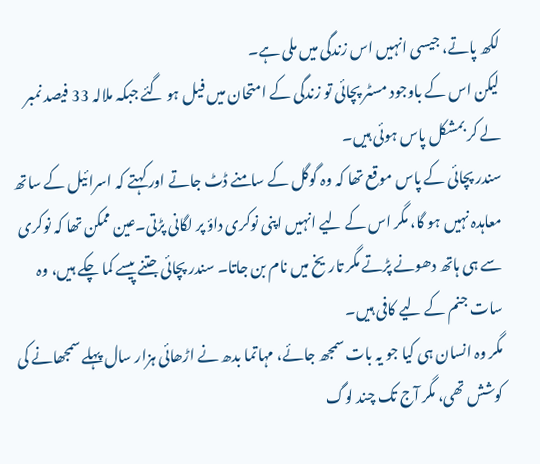لکھ پاتے، جیسی انہیں اس زندگی میں ملی ہے۔
لیکن اس کے باوجود مسٹر پچائی تو زندگی کے امتحان میں فیل ہو گئے جبکہ ملالہ 33 فیصد نمبر لے کر بمشکل پاس ہوئی ہیں۔
سندر پچائی کے پاس موقع تھا کہ وہ گوگل کے سامنے ڈٹ جاتے اور کہتے کہ اسرائیل کے ساتھ معاہدہ نہیں ہو گا، مگر اس کے لیے انہیں اپنی نوکری داؤ پر لگانی پڑتی۔عین ممکن تھا کہ نوکری سے ہی ہاتھ دھونے پڑتے مگر تاریخ میں نام بن جاتا۔ سندر پچائی جتنے پیسے کما چکے ہیں، وہ سات جنم کے لیے کافی ہیں۔
مگر وہ انسان ہی کیا جو یہ بات سمجھ جائے، مہاتما بدھ نے اڑھائی ہزار سال پہلے سمجھانے کی کوشش تھی، مگر آج تک چند لوگ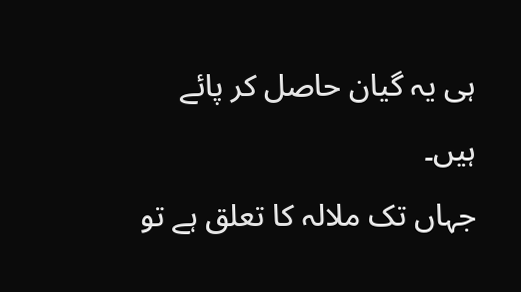ہی یہ گیان حاصل کر پائے ہیں۔
جہاں تک ملالہ کا تعلق ہے تو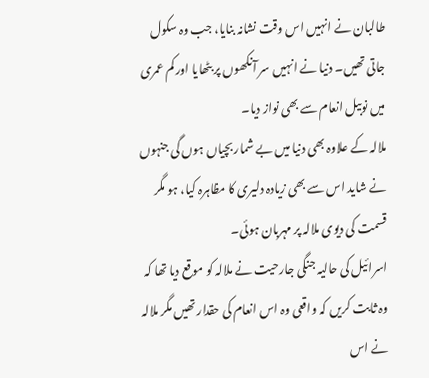طالبان نے انہیں اس وقت نشانہ بنایا، جب وہ سکول جاتی تھیں۔ دنیا نے انہیں سر آنکھوں پر بٹھایا اور کم عمری میں نوبیل انعام سے بھی نواز دیا۔
ملالہ کے علاوہ بھی دنیا میں بے شمار بچیاں ہوں گی جنہوں نے شاید اس سے بھی زیادہ دلیری کا مظاہرہ کیا، ہو مگر قسمت کی دیوی ملالہ پر مہربان ہوئی۔
اسرائیل کی حالیہ جنگی جارحیت نے ملالہ کو موقع دیا تھا کہ وہ ثابت کریں کہ واقعی وہ اس انعام کی حقدار تھیں مگر ملالہ نے اس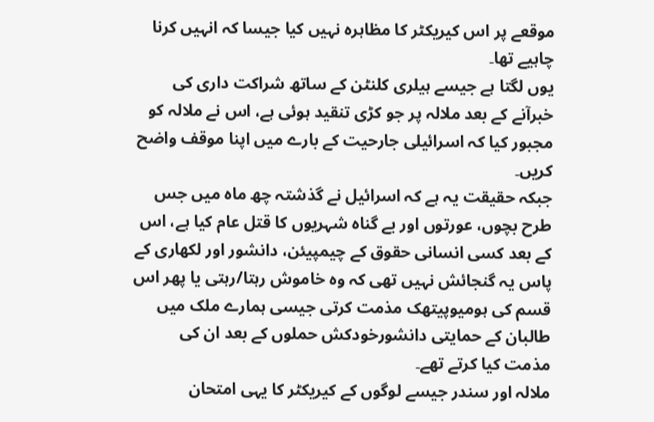موقعے پر اس کیریکٹر کا مظاہرہ نہیں کیا جیسا کہ انہیں کرنا چاہیے تھا۔
یوں لگتا ہے جیسے ہیلری کلنٹن کے ساتھ شراکت داری کی خبرآنے کے بعد ملالہ پر جو کڑی تنقید ہوئی ہے، اس نے ملالہ کو مجبور کیا کہ اسرائیلی جارحیت کے بارے میں اپنا موقف واضح کریں۔
جبکہ حقیقت یہ ہے کہ اسرائیل نے گذشتہ چھ ماہ میں جس طرح بچوں، عورتوں اور بے گناہ شہریوں کا قتل عام کیا ہے، اس کے بعد کسی انسانی حقوق کے چیمپیئن، دانشور اور لکھاری کے پاس یہ گنجائش نہیں تھی کہ وہ خاموش رہتا/رہتی یا پھر اس قسم کی ہومیوپیتھک مذمت کرتی جیسی ہمارے ملک میں طالبان کے حمایتی دانشورخودکش حملوں کے بعد ان کی مذمت کیا کرتے تھے۔
ملالہ اور سندر جیسے لوگوں کے کیریکٹر کا یہی امتحان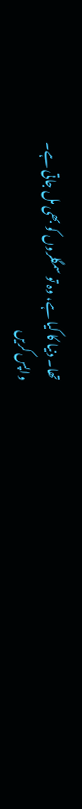تھا۔ دنیا کا کیا ہے، وہ تو سمگلروں کو بھی مل جاتی ہے۔
واپس کریں